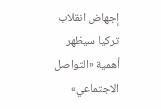إجهاض انقلاب تركيا سيظهر أهمية «التواصل الاجتماعي»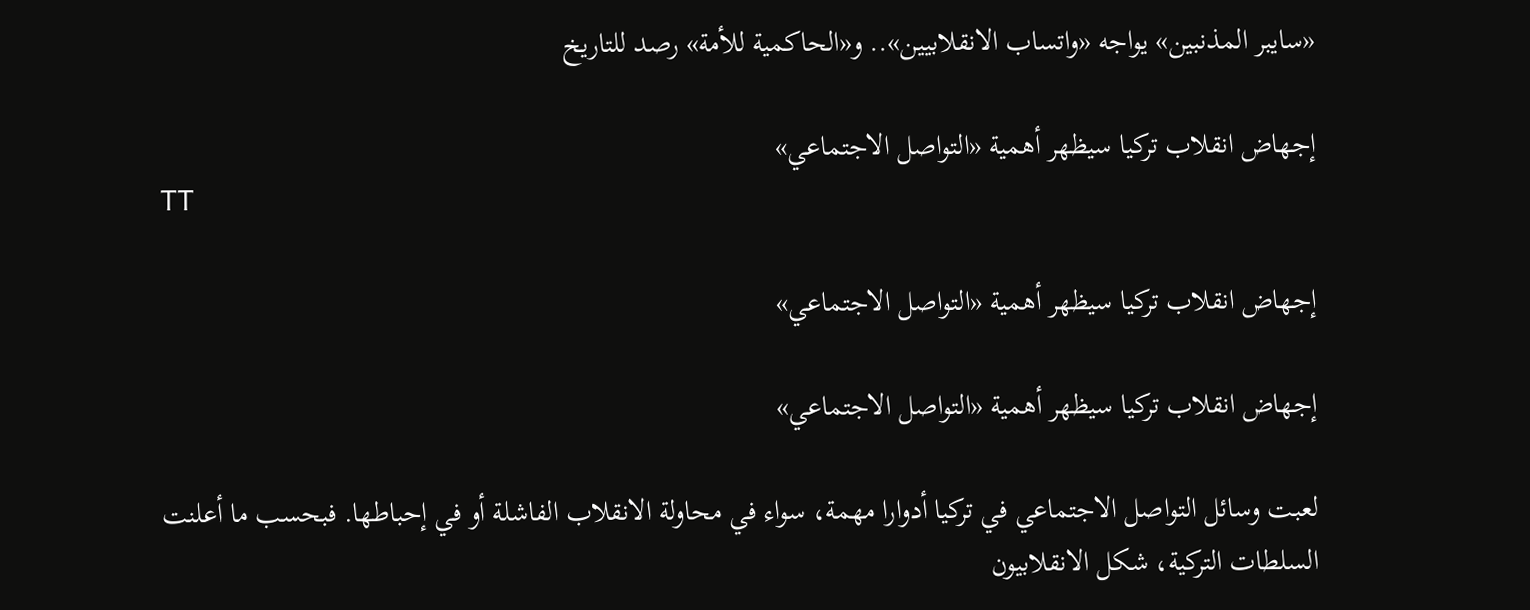«سايبر المذنبين» يواجه «واتساب الانقلابيين».. و«الحاكمية للأمة» رصد للتاريخ

إجهاض انقلاب تركيا سيظهر أهمية «التواصل الاجتماعي»
TT

إجهاض انقلاب تركيا سيظهر أهمية «التواصل الاجتماعي»

إجهاض انقلاب تركيا سيظهر أهمية «التواصل الاجتماعي»

لعبت وسائل التواصل الاجتماعي في تركيا أدوارا مهمة، سواء في محاولة الانقلاب الفاشلة أو في إحباطها. فبحسب ما أعلنت السلطات التركية، شكل الانقلابيون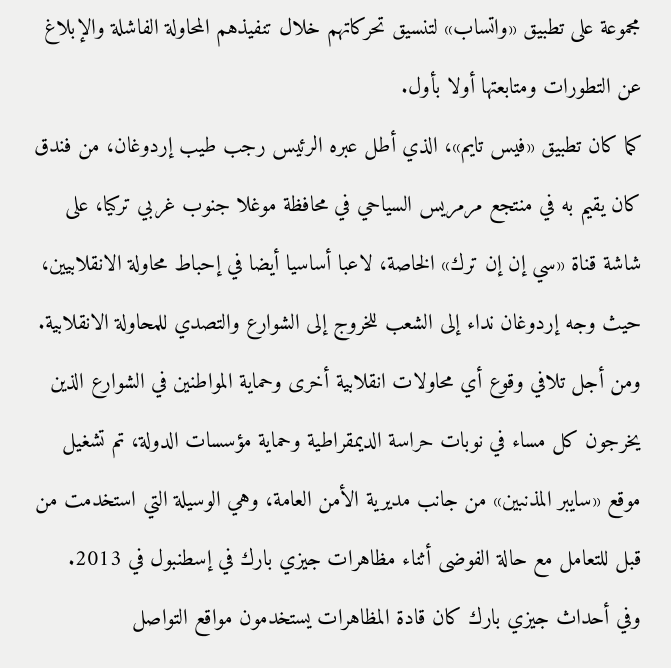مجموعة على تطبيق «واتساب» لتنسيق تحركاتهم خلال تنفيذهم المحاولة الفاشلة والإبلاغ عن التطورات ومتابعتها أولا بأول.
كما كان تطبيق «فيس تايم»، الذي أطل عبره الرئيس رجب طيب إردوغان، من فندق كان يقيم به في منتجع مرمريس السياحي في محافظة موغلا جنوب غربي تركيا، على شاشة قناة «سي إن إن ترك» الخاصة، لاعبا أساسيا أيضا في إحباط محاولة الانقلابيين، حيث وجه إردوغان نداء إلى الشعب للخروج إلى الشوارع والتصدي للمحاولة الانقلابية.
ومن أجل تلافي وقوع أي محاولات انقلابية أخرى وحماية المواطنين في الشوارع الذين يخرجون كل مساء في نوبات حراسة الديمقراطية وحماية مؤسسات الدولة، تم تشغيل موقع «سايبر المذنبين» من جانب مديرية الأمن العامة، وهي الوسيلة التي استخدمت من قبل للتعامل مع حالة الفوضى أثناء مظاهرات جيزي بارك في إسطنبول في 2013.
وفي أحداث جيزي بارك كان قادة المظاهرات يستخدمون مواقع التواصل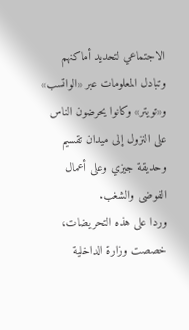الاجتماعي لتحديد أماكنهم وتبادل المعلومات عبر «الواتسب» و«تويتر» وكانوا يحرضون الناس على النزول إلى ميدان تقسيم وحديقة جيزي وعلى أعمال الفوضى والشغب.
وردا على هذه التحريضات، خصصت وزارة الداخلية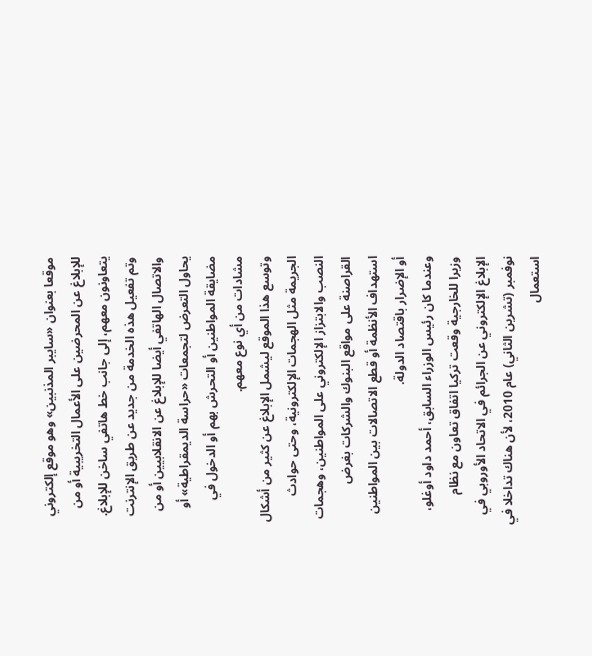موقعا بعنوان «سايبر المذنبين» وهو موقع إلكتروني للإبلاغ عن المحرضين على الأعمال التخريبية أو من يتعاونون معهم، إلى جانب خط هاتفي ساخن للإبلاغ.
وتم تفعيل هذه الخدمة من جديد عن طريق الإنترنت والاتصال الهاتفي أيضا للإبلاغ عن الانقلابيين أو من يحاول التعرض لتجمعات «حراسة الديمقراطية» أو مضايقة المواطنين أو التحرش بهم أو الدخول في مشادات من أي نوع معهم.
وتوسع هذا الموقع ليشمل الإبلاغ عن كثير من أشكال الجريمة مثل الهجمات الإلكترونية، وحتى حوادث النصب والابتزاز الإلكتروني على المواطنين، وهجمات القراصنة على مواقع البنوك والشركات بغرض استهداف الأنظمة أو قطع الاتصالات بين المواطنين أو الإضرار باقتصاد الدولة.
وعندما كان رئيس الوزراء السابق، أحمد داود أوغلو، وزيرا للخارجية وقعت تركيا اتفاق تعاون مع نظام الإبلاغ الإلكتروني عن الجرائم في الاتحاد الأوروبي في نوفمبر (تشرين الثاني) عام 2010، لأن هناك تداخلا في استعمال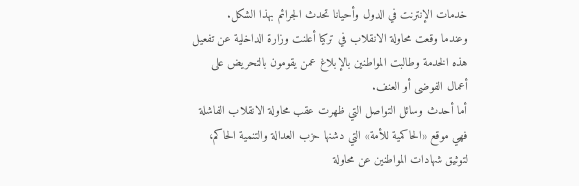خدمات الإنترنت في الدول وأحيانا تحدث الجرائم بهذا الشكل.
وعندما وقعت محاولة الانقلاب في تركيا أعلنت وزارة الداخلية عن تفعيل هذه الخدمة وطالبت المواطنين بالإبلاغ عمن يقومون بالتحريض على أعمال الفوضى أو العنف.
أما أحدث وسائل التواصل التي ظهرت عقب محاولة الانقلاب الفاشلة فهي موقع «الحاكمية للأمة» التي دشنها حزب العدالة والتنمية الحاكم، لتوثيق شهادات المواطنين عن محاولة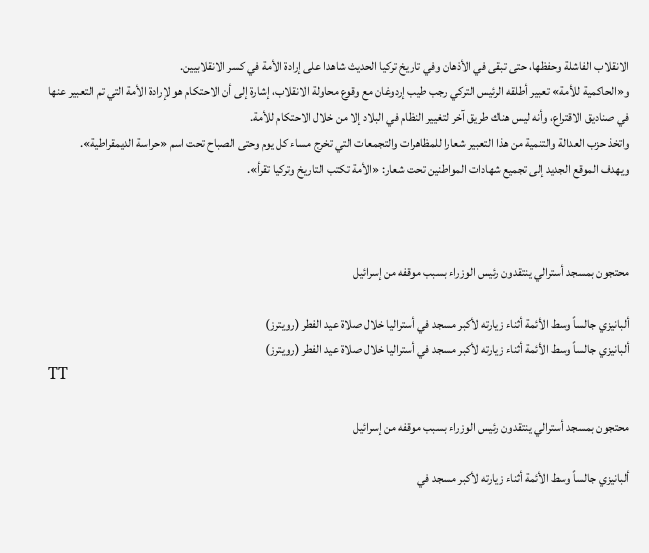الانقلاب الفاشلة وحفظها، حتى تبقى في الأذهان وفي تاريخ تركيا الحديث شاهدا على إرادة الأمة في كسر الانقلابيين.
و«الحاكمية للأمة» تعبير أطلقه الرئيس التركي رجب طيب إردوغان مع وقوع محاولة الانقلاب، إشارة إلى أن الاحتكام هو لإرادة الأمة التي تم التعبير عنها في صناديق الاقتراع، وأنه ليس هناك طريق آخر لتغيير النظام في البلاد إلا من خلال الاحتكام للأمة.
واتخذ حزب العدالة والتنمية من هذا التعبير شعارا للمظاهرات والتجمعات التي تخرج مساء كل يوم وحتى الصباح تحت اسم «حراسة الديمقراطية».
ويهدف الموقع الجديد إلى تجميع شهادات المواطنين تحت شعار: «الأمة تكتب التاريخ وتركيا تقرأ».



محتجون بمسجد أسترالي ينتقدون رئيس الوزراء بسبب موقفه من إسرائيل

ألبانيزي جالساً وسط الأئمة أثناء زيارته لأكبر مسجد في أستراليا خلال صلاة عيد الفطر (رويترز)
ألبانيزي جالساً وسط الأئمة أثناء زيارته لأكبر مسجد في أستراليا خلال صلاة عيد الفطر (رويترز)
TT

محتجون بمسجد أسترالي ينتقدون رئيس الوزراء بسبب موقفه من إسرائيل

ألبانيزي جالساً وسط الأئمة أثناء زيارته لأكبر مسجد في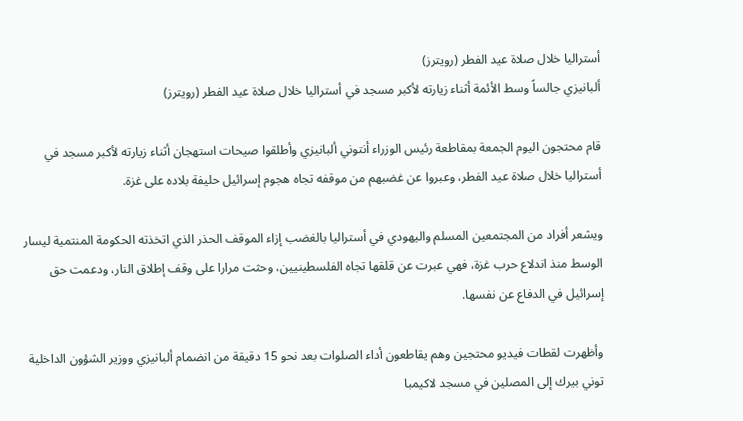أستراليا خلال صلاة عيد الفطر (رويترز)
ألبانيزي جالساً وسط الأئمة أثناء زيارته لأكبر مسجد في أستراليا خلال صلاة عيد الفطر (رويترز)

قام محتجون اليوم الجمعة بمقاطعة رئيس الوزراء أنتوني ألبانيزي وأطلقوا صيحات استهجان أثناء زيارته لأكبر مسجد في أستراليا خلال صلاة عيد الفطر، وعبروا عن غضبهم من موقفه تجاه هجوم إسرائيل حليفة بلاده على غزة.

ويشعر أفراد من المجتمعين المسلم واليهودي في أستراليا بالغضب إزاء الموقف الحذر الذي اتخذته الحكومة المنتمية ليسار الوسط منذ اندلاع حرب غزة، فهي عبرت عن قلقها تجاه الفلسطينيين، وحثت مرارا على وقف إطلاق النار، ودعمت حق إسرائيل في الدفاع عن نفسها.

وأظهرت لقطات فيديو محتجين وهم يقاطعون أداء الصلوات بعد نحو 15 دقيقة من انضمام ألبانيزي ووزير الشؤون الداخلية توني بيرك إلى المصلين في مسجد لاكيمبا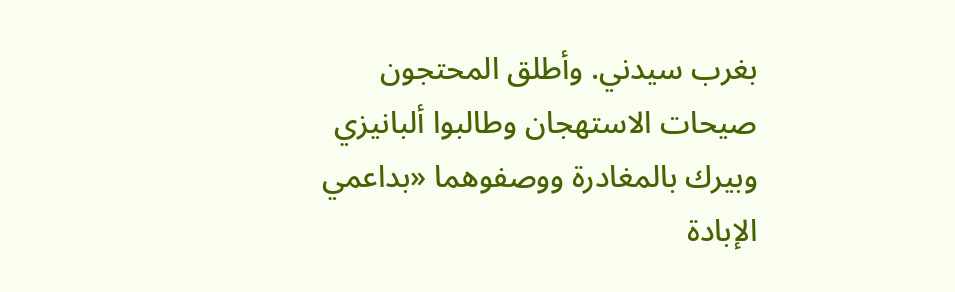بغرب سيدني. وأطلق المحتجون صيحات الاستهجان وطالبوا ألبانيزي وبيرك بالمغادرة ووصفوهما «بداعمي الإبادة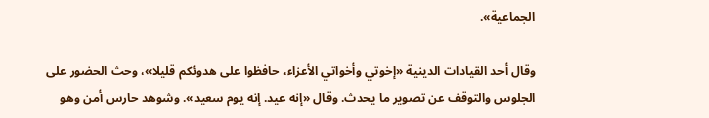الجماعية».

وقال أحد القيادات الدينية «إخوتي وأخواتي الأعزاء، حافظوا على هدوئكم قليلا»، وحث الحضور على الجلوس والتوقف عن تصوير ما يحدث. وقال «إنه عيد. إنه يوم سعيد». وشوهد حارس أمن وهو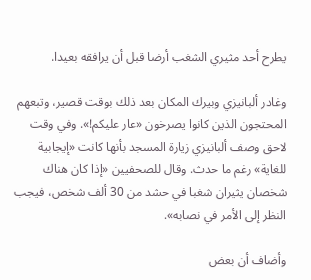يطرح أحد مثيري الشغب أرضا قبل أن يرافقه بعيدا.

وغادر ألبانيزي وبيرك المكان بعد ذلك بوقت قصير، وتبعهم المحتجون الذين كانوا يصرخون «عار عليكم!». وفي وقت لاحق وصف ألبانيزي زيارة المسجد بأنها كانت «إيجابية للغاية» رغم ما حدث. وقال للصحفيين «إذا كان هناك شخصان يثيران شغبا في حشد من 30 ألف شخص، فيجب النظر إلى الأمر في نصابه».

وأضاف أن بعض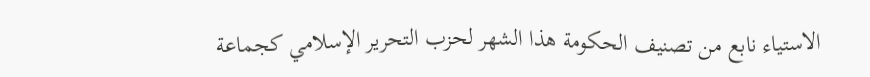الاستياء نابع من تصنيف الحكومة هذا الشهر لحزب التحرير الإسلامي كجماعة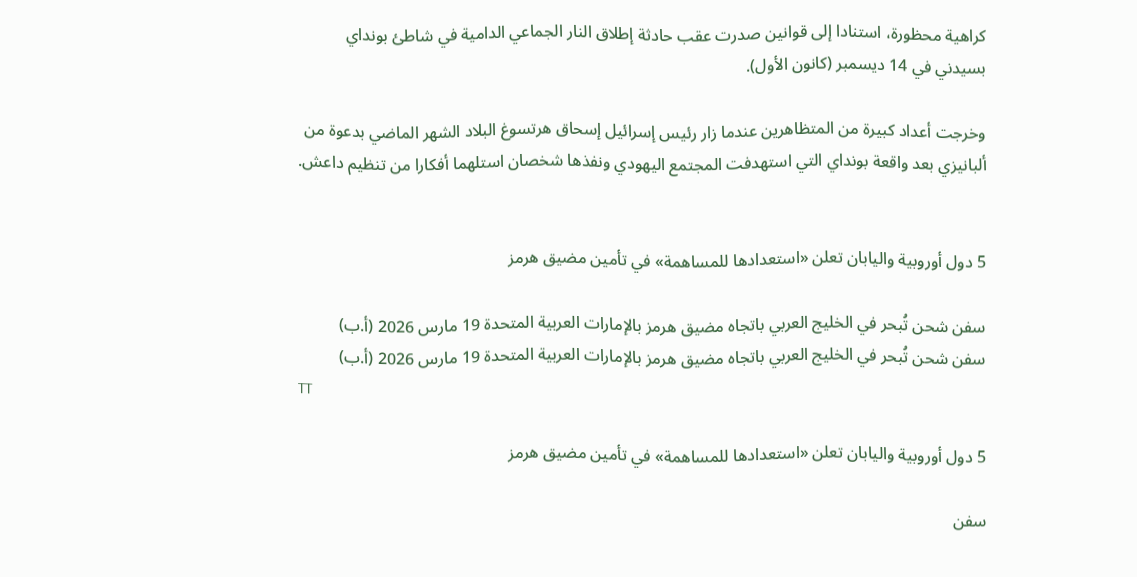كراهية محظورة، استنادا إلى قوانين صدرت عقب حادثة إطلاق النار الجماعي الدامية في شاطئ بونداي بسيدني في 14 ديسمبر (كانون الأول).

وخرجت أعداد كبيرة من المتظاهرين عندما زار رئيس إسرائيل إسحاق هرتسوغ البلاد الشهر الماضي بدعوة من ألبانيزي بعد واقعة بونداي التي استهدفت المجتمع اليهودي ونفذها شخصان استلهما أفكارا من تنظيم داعش.


5 دول أوروبية واليابان تعلن «استعدادها للمساهمة» في تأمين مضيق هرمز

سفن شحن تُبحر في الخليج العربي باتجاه مضيق هرمز بالإمارات العربية المتحدة 19 مارس 2026 (أ.ب)
سفن شحن تُبحر في الخليج العربي باتجاه مضيق هرمز بالإمارات العربية المتحدة 19 مارس 2026 (أ.ب)
TT

5 دول أوروبية واليابان تعلن «استعدادها للمساهمة» في تأمين مضيق هرمز

سفن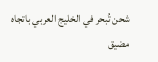شحن تُبحر في الخليج العربي باتجاه مضيق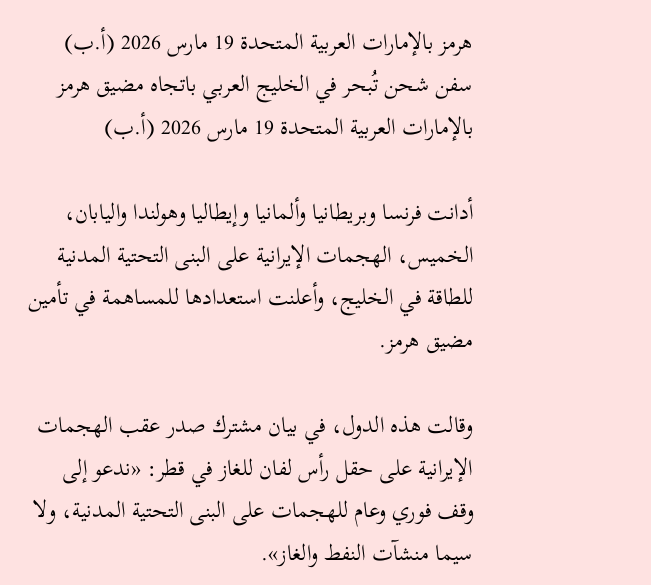هرمز بالإمارات العربية المتحدة 19 مارس 2026 (أ.ب)
سفن شحن تُبحر في الخليج العربي باتجاه مضيق هرمز بالإمارات العربية المتحدة 19 مارس 2026 (أ.ب)

أدانت فرنسا وبريطانيا وألمانيا وإيطاليا وهولندا واليابان، الخميس، الهجمات الإيرانية على البنى التحتية المدنية للطاقة في الخليج، وأعلنت استعدادها للمساهمة في تأمين مضيق هرمز.

وقالت هذه الدول، في بيان مشترك صدر عقب الهجمات الإيرانية على حقل رأس لفان للغاز في قطر: «ندعو إلى وقف فوري وعام للهجمات على البنى التحتية المدنية، ولا سيما منشآت النفط والغاز».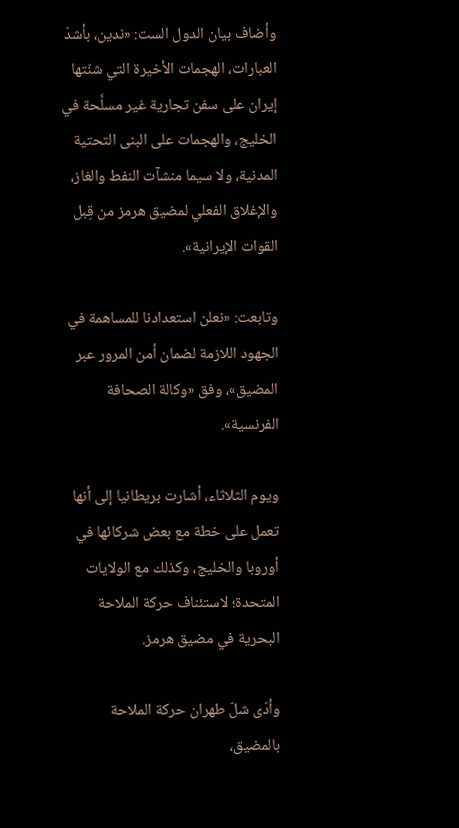وأضاف بيان الدول الست: «ندين، بأشدّ العبارات، الهجمات الأخيرة التي شنّتها إيران على سفن تجارية غير مسلَّحة في الخليج، والهجمات على البنى التحتية المدنية، ولا سيما منشآت النفط والغاز، والإغلاق الفعلي لمضيق هرمز من قِبل القوات الإيرانية».

وتابعت: «نعلن استعدادنا للمساهمة في الجهود اللازمة لضمان أمن المرور عبر المضيق»، وفق «وكالة الصحافة الفرنسية».

ويوم الثلاثاء، أشارت بريطانيا إلى أنها تعمل على خطة مع بعض شركائها في أوروبا والخليج، وكذلك مع الولايات المتحدة؛ لاستئناف حركة الملاحة البحرية في مضيق هرمز.

وأدّى شلّ طهران حركة الملاحة بالمضيق،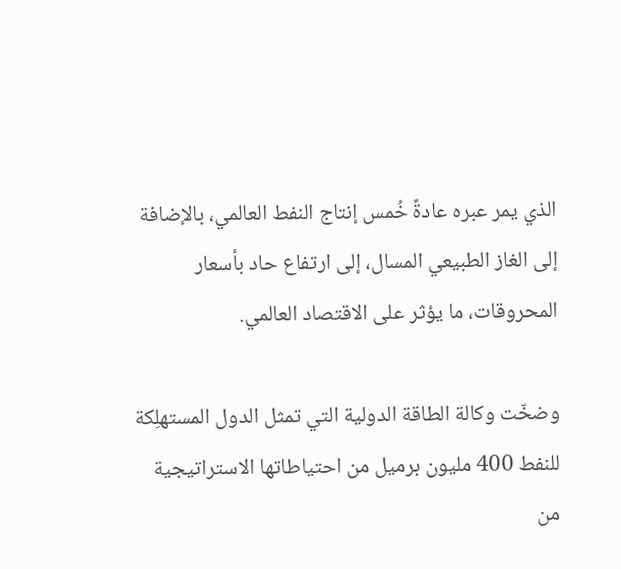الذي يمر عبره عادةً خُمس إنتاج النفط العالمي، بالإضافة إلى الغاز الطبيعي المسال، إلى ارتفاع حاد بأسعار المحروقات، ما يؤثر على الاقتصاد العالمي.

وضخّت وكالة الطاقة الدولية التي تمثل الدول المستهلِكة للنفط 400 مليون برميل من احتياطاتها الاستراتيجية من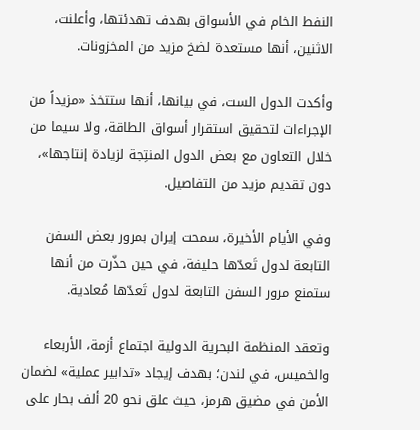النفط الخام في الأسواق بهدف تهدئتها، وأعلنت، الاثنين، أنها مستعدة لضخ مزيد من المخزونات.

وأكدت الدول الست، في بيانها، أنها ستتخذ «مزيداً من الإجراءات لتحقيق استقرار أسواق الطاقة، ولا سيما من خلال التعاون مع بعض الدول المنتِجة لزيادة إنتاجها»، دون تقديم مزيد من التفاصيل.

وفي الأيام الأخيرة، سمحت إيران بمرور بعض السفن التابعة لدول تَعدّها حليفة، في حين حذّرت من أنها ستمنع مرور السفن التابعة لدول تَعدّها مُعادية.

وتعقد المنظمة البحرية الدولية اجتماع أزمة، الأربعاء والخميس، في لندن؛ بهدف إيجاد «تدابير عملية» لضمان الأمن في مضيق هرمز، حيث علق نحو 20 ألف بحار على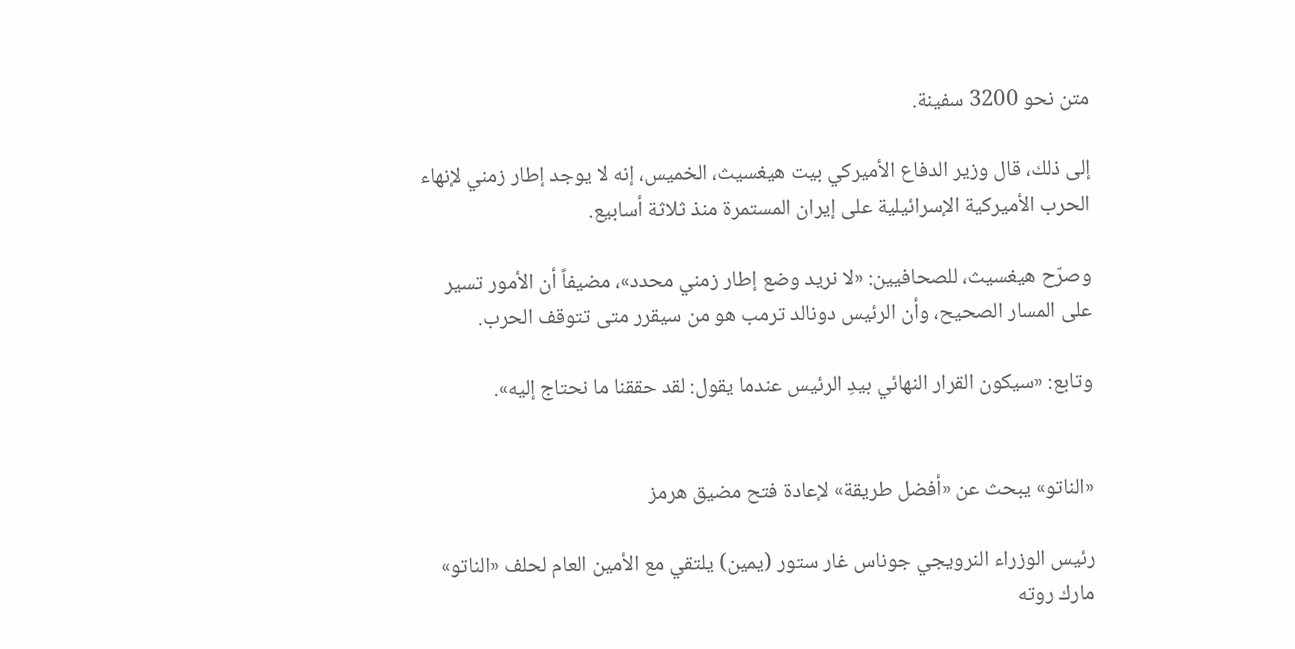متن نحو 3200 سفينة.

إلى ذلك، قال وزير الدفاع الأميركي بيت هيغسيث، الخميس، إنه لا يوجد إطار زمني لإنهاء الحرب الأميركية الإسرائيلية على إيران المستمرة منذ ثلاثة أسابيع.

وصرّح هيغسيث، للصحافيين: «لا نريد وضع إطار زمني محدد»، مضيفاً أن الأمور تسير على المسار الصحيح، وأن الرئيس دونالد ترمب هو من سيقرر متى تتوقف الحرب.

وتابع: «سيكون القرار النهائي بيدِ الرئيس عندما يقول: لقد حققنا ما نحتاج إليه».


«الناتو» يبحث عن «أفضل طريقة» لإعادة فتح مضيق هرمز

رئيس الوزراء النرويجي جوناس غار ستور (يمين) يلتقي مع الأمين العام لحلف «الناتو» مارك روته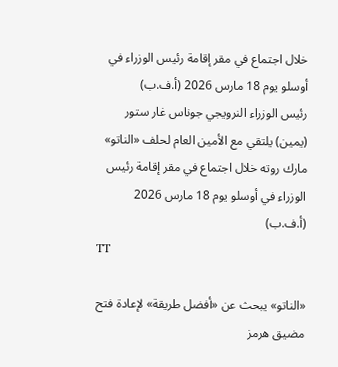خلال اجتماع في مقر إقامة رئيس الوزراء في أوسلو يوم 18 مارس 2026 (أ.ف.ب)
رئيس الوزراء النرويجي جوناس غار ستور (يمين) يلتقي مع الأمين العام لحلف «الناتو» مارك روته خلال اجتماع في مقر إقامة رئيس الوزراء في أوسلو يوم 18 مارس 2026 (أ.ف.ب)
TT

«الناتو» يبحث عن «أفضل طريقة» لإعادة فتح مضيق هرمز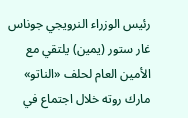رئيس الوزراء النرويجي جوناس غار ستور (يمين) يلتقي مع الأمين العام لحلف «الناتو» مارك روته خلال اجتماع في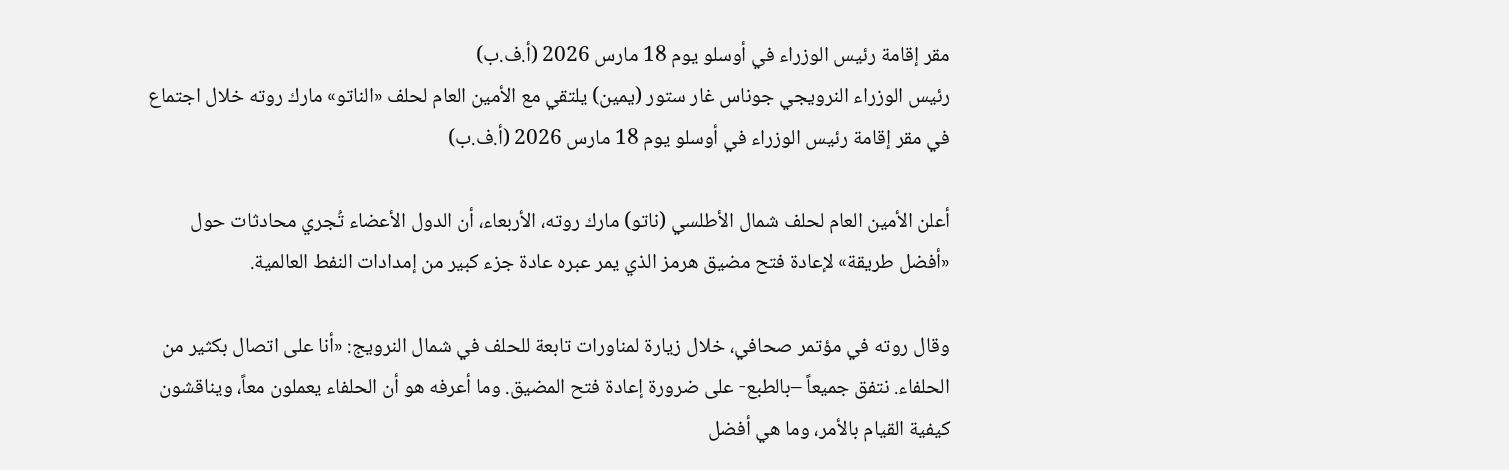مقر إقامة رئيس الوزراء في أوسلو يوم 18 مارس 2026 (أ.ف.ب)
رئيس الوزراء النرويجي جوناس غار ستور (يمين) يلتقي مع الأمين العام لحلف «الناتو» مارك روته خلال اجتماع في مقر إقامة رئيس الوزراء في أوسلو يوم 18 مارس 2026 (أ.ف.ب)

أعلن الأمين العام لحلف شمال الأطلسي (ناتو) مارك روته، الأربعاء، أن الدول الأعضاء تُجري محادثات حول «أفضل طريقة» لإعادة فتح مضيق هرمز الذي يمر عبره عادة جزء كبير من إمدادات النفط العالمية.

وقال روته في مؤتمر صحافي، خلال زيارة لمناورات تابعة للحلف في شمال النرويج: «أنا على اتصال بكثير من الحلفاء. نتفق جميعاً –بالطبع- على ضرورة إعادة فتح المضيق. وما أعرفه هو أن الحلفاء يعملون معاً، ويناقشون كيفية القيام بالأمر، وما هي أفضل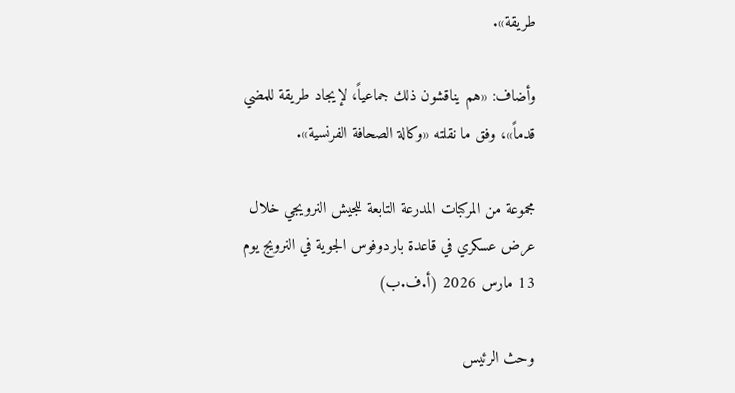طريقة».

وأضاف: «هم يناقشون ذلك جماعياً، لإيجاد طريقة للمضي قدماً»، وفق ما نقلته «وكالة الصحافة الفرنسية».

مجموعة من المركبات المدرعة التابعة للجيش النرويجي خلال عرض عسكري في قاعدة باردوفوس الجوية في النرويج يوم 13 مارس 2026 (أ.ف.ب)

وحث الرئيس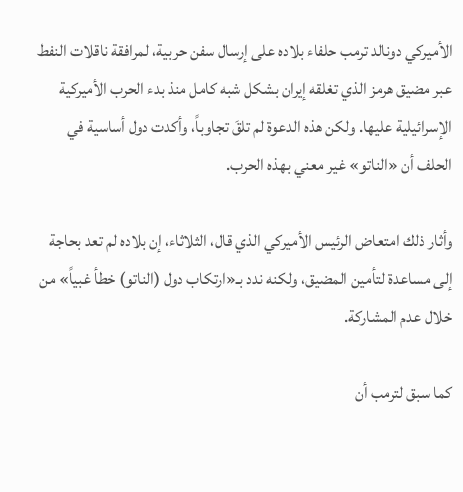الأميركي دونالد ترمب حلفاء بلاده على إرسال سفن حربية، لمرافقة ناقلات النفط عبر مضيق هرمز الذي تغلقه إيران بشكل شبه كامل منذ بدء الحرب الأميركية الإسرائيلية عليها. ولكن هذه الدعوة لم تلقَ تجاوباً، وأكدت دول أساسية في الحلف أن «الناتو» غير معني بهذه الحرب.

وأثار ذلك امتعاض الرئيس الأميركي الذي قال، الثلاثاء، إن بلاده لم تعد بحاجة إلى مساعدة لتأمين المضيق، ولكنه ندد بـ«ارتكاب دول (الناتو) خطأ غبياً» من خلال عدم المشاركة.

كما سبق لترمب أن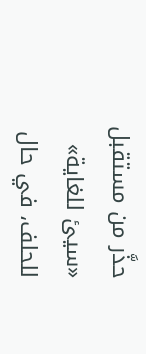حذَّر من مستقبل «سيئ للغاية» للحلف، في حال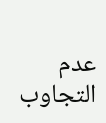عدم التجاوب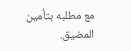مع مطلبه بتأمين المضيق.